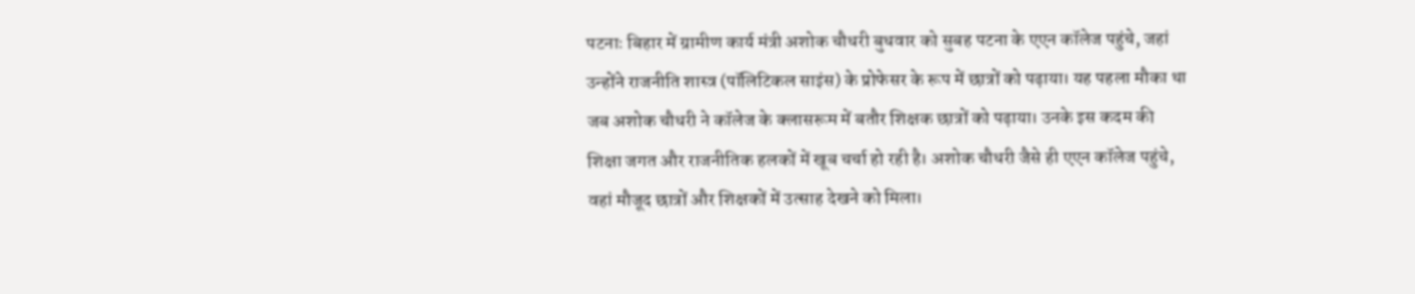पटनाः बिहार में ग्रामीण कार्य मंत्री अशोक चौधरी बुधवार को सुबह पटना के एएन कॉलेज पहुंचे, जहां उन्होंने राजनीति शास्त्र (पॉलिटिकल साइंस) के प्रोफेसर के रूप में छात्रों को पढ़ाया। यह पहला मौका था जब अशोक चौधरी ने कॉलेज के क्लासरूम में बतौर शिक्षक छात्रों को पढ़ाया। उनके इस कदम की शिक्षा जगत और राजनीतिक हलकों में खूब चर्चा हो रही है। अशोक चौधरी जैसे ही एएन कॉलेज पहुंचे, वहां मौजूद छात्रों और शिक्षकों में उत्साह देखने को मिला।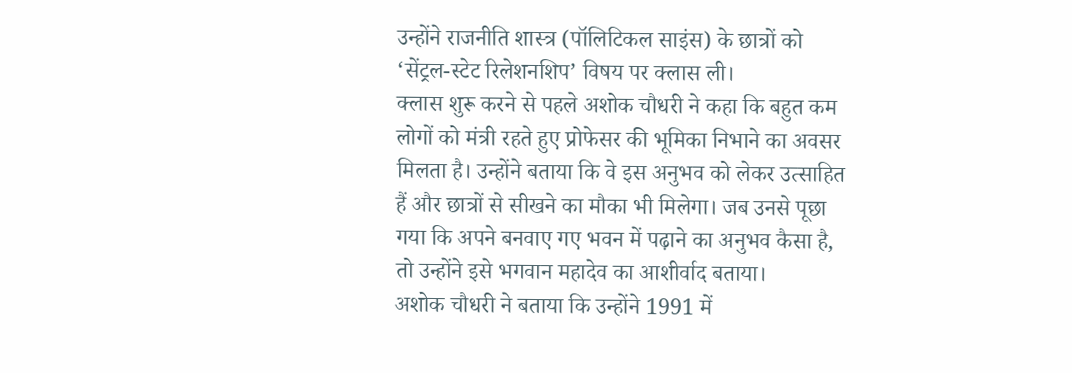उन्होंने राजनीति शास्त्र (पॉलिटिकल साइंस) के छात्रों को ‘सेंट्रल-स्टेट रिलेशनशिप’ विषय पर क्लास ली।
क्लास शुरू करने से पहले अशोक चौधरी ने कहा कि बहुत कम लोगों को मंत्री रहते हुए प्रोफेसर की भूमिका निभाने का अवसर मिलता है। उन्होंने बताया कि वे इस अनुभव को लेकर उत्साहित हैं और छात्रों से सीखने का मौका भी मिलेगा। जब उनसे पूछा गया कि अपने बनवाए गए भवन में पढ़ाने का अनुभव कैसा है, तो उन्होंने इसे भगवान महादेव का आशीर्वाद बताया।
अशोक चौधरी ने बताया कि उन्होंने 1991 में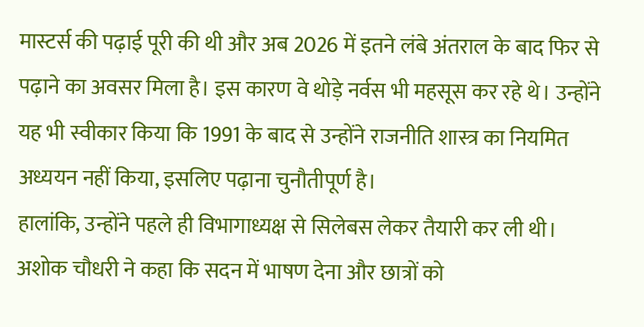मास्टर्स की पढ़ाई पूरी की थी और अब 2026 में इतने लंबे अंतराल के बाद फिर से पढ़ाने का अवसर मिला है। इस कारण वे थोड़े नर्वस भी महसूस कर रहे थे। उन्होंने यह भी स्वीकार किया कि 1991 के बाद से उन्होंने राजनीति शास्त्र का नियमित अध्ययन नहीं किया, इसलिए पढ़ाना चुनौतीपूर्ण है।
हालांकि, उन्होंने पहले ही विभागाध्यक्ष से सिलेबस लेकर तैयारी कर ली थी। अशोक चौधरी ने कहा कि सदन में भाषण देना और छात्रों को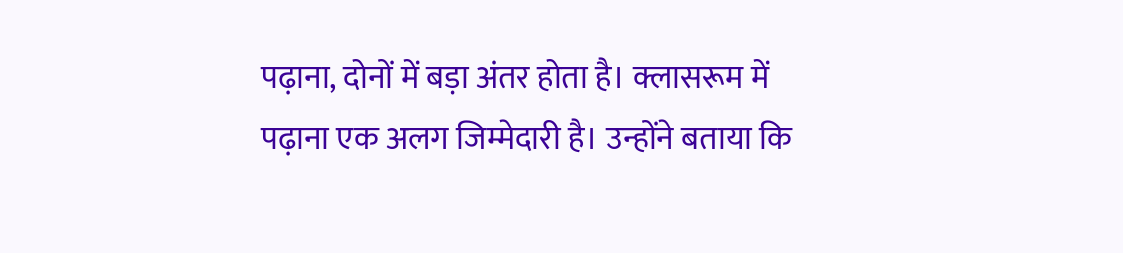पढ़ाना, दोनों में बड़ा अंतर होता है। क्लासरूम में पढ़ाना एक अलग जिम्मेदारी है। उन्होंने बताया कि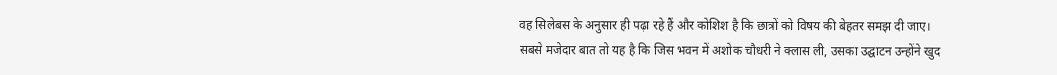वह सिलेबस के अनुसार ही पढ़ा रहे हैं और कोशिश है कि छात्रों को विषय की बेहतर समझ दी जाए।
सबसे मजेदार बात तो यह है कि जिस भवन में अशोक चौधरी ने क्लास ली, उसका उद्घाटन उन्होंने खुद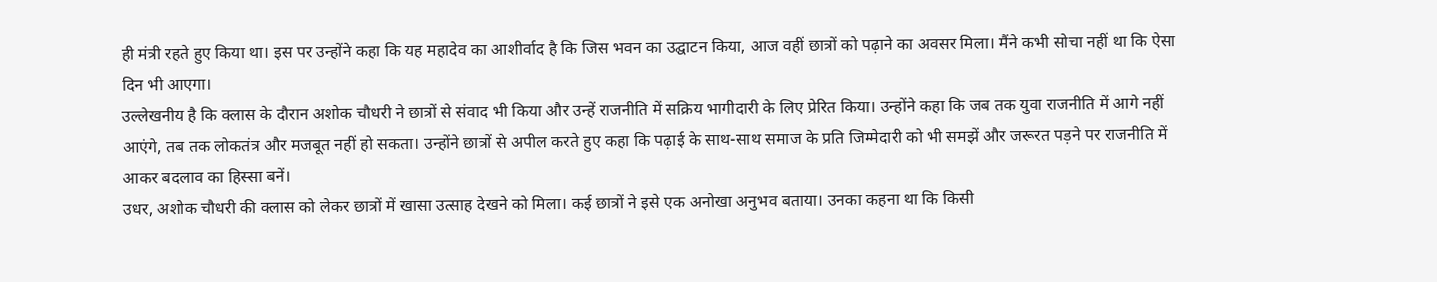ही मंत्री रहते हुए किया था। इस पर उन्होंने कहा कि यह महादेव का आशीर्वाद है कि जिस भवन का उद्घाटन किया, आज वहीं छात्रों को पढ़ाने का अवसर मिला। मैंने कभी सोचा नहीं था कि ऐसा दिन भी आएगा।
उल्लेखनीय है कि क्लास के दौरान अशोक चौधरी ने छात्रों से संवाद भी किया और उन्हें राजनीति में सक्रिय भागीदारी के लिए प्रेरित किया। उन्होंने कहा कि जब तक युवा राजनीति में आगे नहीं आएंगे, तब तक लोकतंत्र और मजबूत नहीं हो सकता। उन्होंने छात्रों से अपील करते हुए कहा कि पढ़ाई के साथ-साथ समाज के प्रति जिम्मेदारी को भी समझें और जरूरत पड़ने पर राजनीति में आकर बदलाव का हिस्सा बनें।
उधर, अशोक चौधरी की क्लास को लेकर छात्रों में खासा उत्साह देखने को मिला। कई छात्रों ने इसे एक अनोखा अनुभव बताया। उनका कहना था कि किसी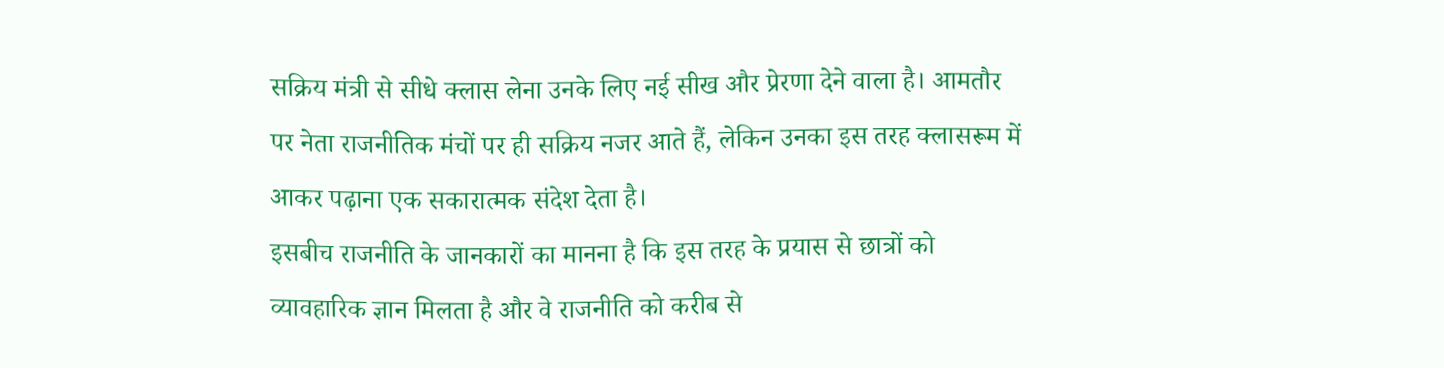सक्रिय मंत्री से सीधे क्लास लेना उनके लिए नई सीख और प्रेरणा देने वाला है। आमतौर पर नेता राजनीतिक मंचों पर ही सक्रिय नजर आते हैं, लेकिन उनका इस तरह क्लासरूम में आकर पढ़ाना एक सकारात्मक संदेश देता है।
इसबीच राजनीति के जानकारों का मानना है कि इस तरह के प्रयास से छात्रों को व्यावहारिक ज्ञान मिलता है और वे राजनीति को करीब से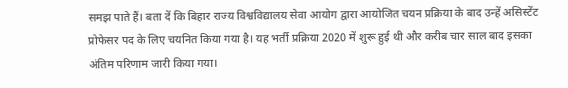समझ पाते हैं। बता दें कि बिहार राज्य विश्वविद्यालय सेवा आयोग द्वारा आयोजित चयन प्रक्रिया के बाद उन्हें असिस्टेंट प्रोफेसर पद के लिए चयनित किया गया है। यह भर्ती प्रक्रिया 2020 में शुरू हुई थी और करीब चार साल बाद इसका अंतिम परिणाम जारी किया गया।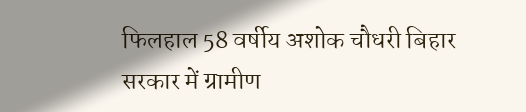फिलहाल 58 वर्षीय अशोक चौधरी बिहार सरकार में ग्रामीण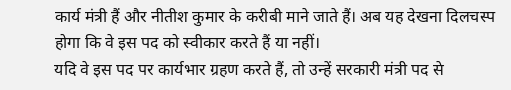कार्य मंत्री हैं और नीतीश कुमार के करीबी माने जाते हैं। अब यह देखना दिलचस्प होगा कि वे इस पद को स्वीकार करते हैं या नहीं।
यदि वे इस पद पर कार्यभार ग्रहण करते हैं, तो उन्हें सरकारी मंत्री पद से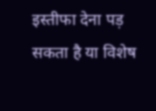इस्तीफा देना पड़ सकता है या विशेष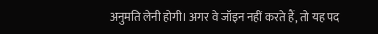अनुमति लेनी होगी। अगर वे जॉइन नहीं करते हैं, तो यह पद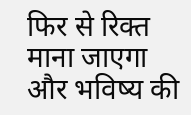फिर से रिक्त माना जाएगा और भविष्य की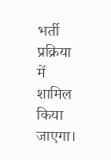भर्ती प्रक्रिया में शामिल किया जाएगा।